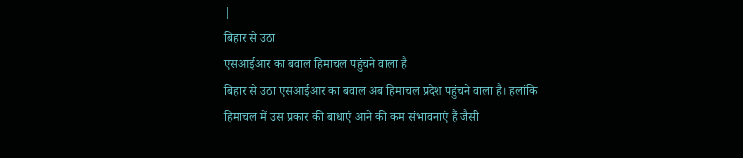|
बिहार से उठा
एसआईआर का बवाल हिमाचल पहुंचने वाला है
बिहार से उठा एसआईआर का बवाल अब हिमाचल प्रदेश पहुंचने वाला है। हलांकि
हिमाचल में उस प्रकार की बाधाएं आने की कम संभावनाएं हैं जैसी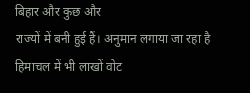बिहार और कुछ और
राज्यों में बनी हुई हैं। अनुमान लगाया जा रहा है हिमाचल में भी लाखों वोट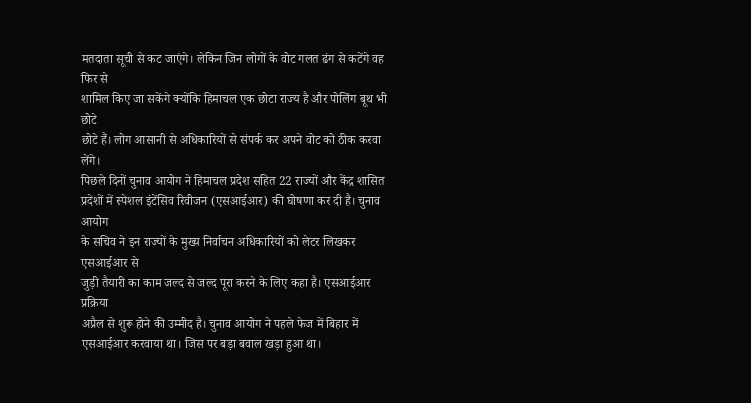मतदाता सूची से कट जाएंगे। लेकिन जिन लोगों के वोट गलत ढंग से कटेंगे वह फिर से
शामिल किए जा सकेंगे क्योंकि हिमाचल एक छोटा राज्य है और पोलिंग बूथ भी छोटे
छोटे हैं। लोग आसानी से अधिकारियों से संपर्क कर अपने वोट को ठीक करवा लेंगे।
पिछले दिनों चुनाव आयोग ने हिमाचल प्रदेश सहित 22 राज्यों और केंद्र शासित
प्रदेशों में स्पेशल इंटेंसिव रिवीजन (एसआईआर) की घोषणा कर दी है। चुनाव आयोग
के सचिव ने इन राज्यों के मुख्य निर्वाचन अधिकारियों को लेटर लिखकर एसआईआर से
जुड़ी तैयारी का काम जल्द से जल्द पूरा करने के लिए कहा है। एसआईआर प्रक्रिया
अप्रैल से शुरू होने की उम्मीद है। चुनाव आयोग ने पहले फेज में बिहार में
एसआईआर करवाया था। जिस पर बड़ा बवाल खड़ा हुआ था।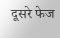दूसरे फेज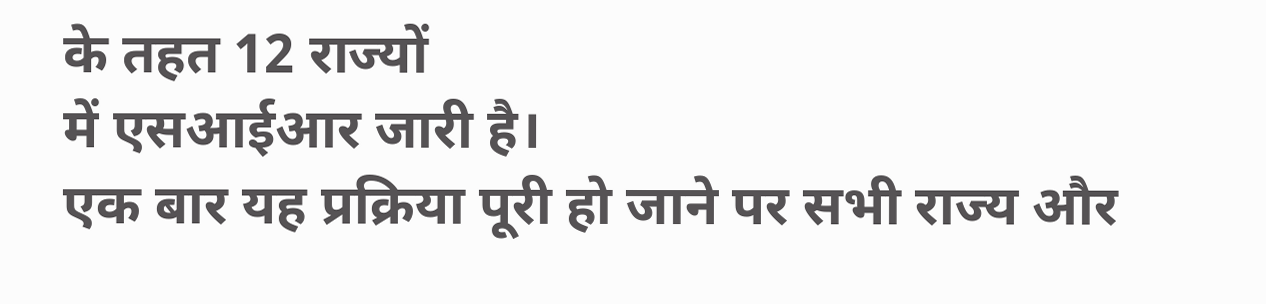के तहत 12 राज्यों
में एसआईआर जारी है।
एक बार यह प्रक्रिया पूरी हो जाने पर सभी राज्य और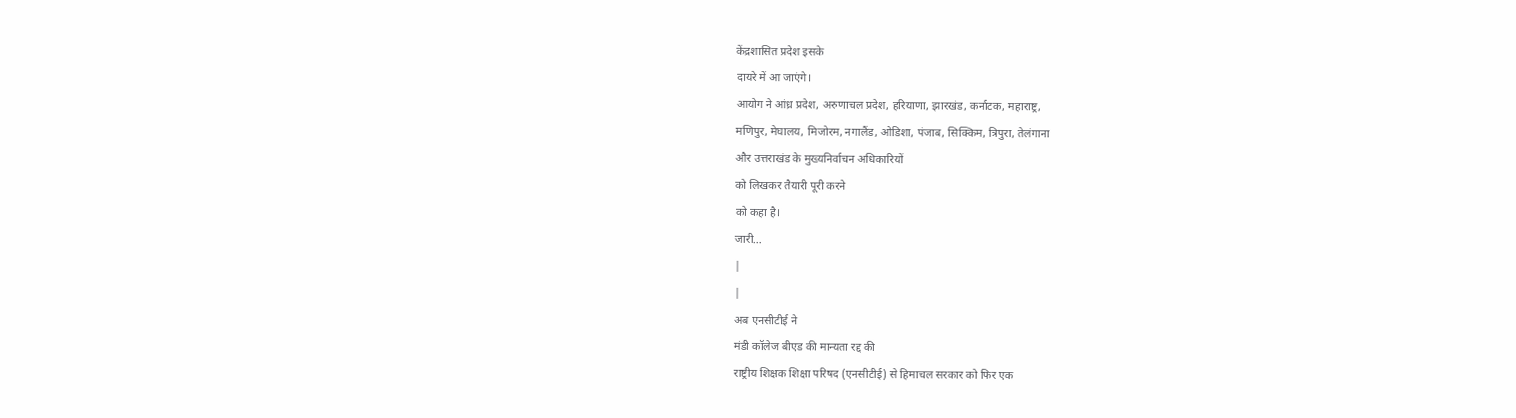केंद्रशासित प्रदेश इसके
दायरे में आ जाएंगे।
आयोग ने आंध्र प्रदेश, अरुणाचल प्रदेश, हरियाणा, झारखंड, कर्नाटक, महाराष्ट्र,
मणिपुर, मेघालय, मिजोरम, नगालैंड, ओडिशा, पंजाब, सिक्किम, त्रिपुरा, तेलंगाना
और उत्तराखंड के मुख्यनिर्वाचन अधिकारियों
को लिखकर तैयारी पूरी करने
को कहा है।
जारी...
|
|
अब एनसीटीई ने
मंडी कॉलेज बीएड की मान्यता रद्द की
राष्ट्रीय शिक्षक शिक्षा परिषद (एनसीटीई) से हिमाचल सरकार को फिर एक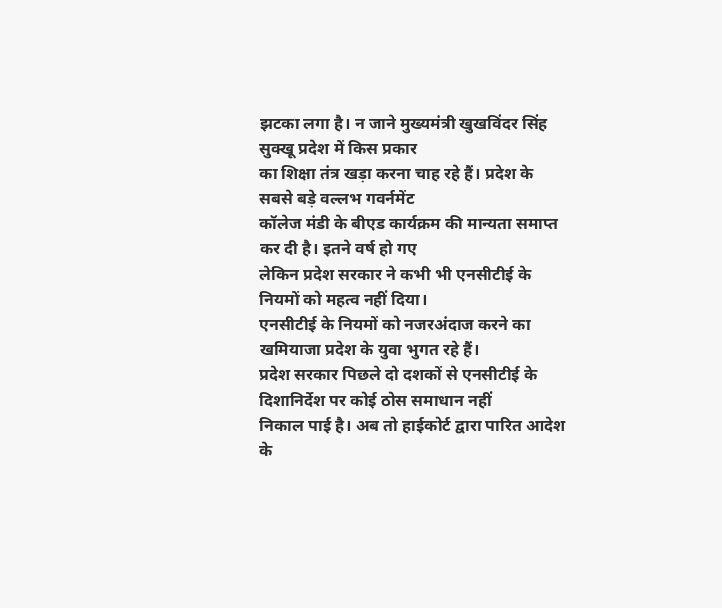झटका लगा है। न जाने मुख्यमंत्री खुखविंदर सिंह सुक्खू प्रदेश में किस प्रकार
का शिक्षा तंत्र खड़ा करना चाह रहे हैं। प्रदेश के सबसे बड़े वल्लभ गवर्नमेंट
कॉलेज मंडी के बीएड कार्यक्रम की मान्यता समाप्त कर दी है। इतने वर्ष हो गए
लेकिन प्रदेश सरकार ने कभी भी एनसीटीई के नियमों को महत्व नहीं दिया।
एनसीटीई के नियमों को नजरअंदाज करने का खमियाजा प्रदेश के युवा भुगत रहे हैं।
प्रदेश सरकार पिछले दो दशकों से एनसीटीई के दिशानिर्देश पर कोई ठोस समाधान नहीं
निकाल पाई है। अब तो हाईकोर्ट द्वारा पारित आदेश के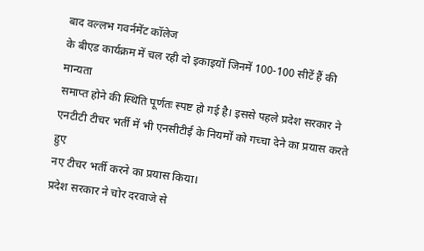बाद वल्लभ गवर्नमेंट कॉलेज
के बीएड कार्यक्रम में चल रही दो इकाइयों जिनमें 100-100 सीटें हैं की मान्यता
समाप्त होने की स्थिति पूर्णतः स्पष्ट हो गई है। इससे पहले प्रदेश सरकार ने
एनटीटी टीचर भर्ती में भी एनसीटीई के नियमों को गच्चा देने का प्रयास करते हुए
नए टीचर भर्ती करने का प्रयास किया।
प्रदेश सरकार ने चोर दरवाजे से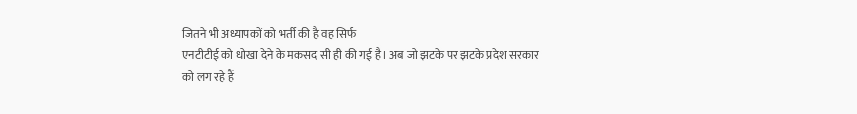जितने भी अध्यापकों को भर्ती की है वह सिर्फ
एनटीटीई को धोखा देने के मकसद सी ही की गई है। अब जो झटके पर झटके प्रदेश सरकार
को लग रहे हैं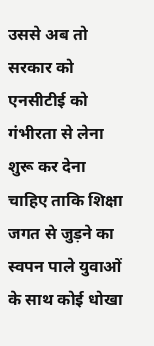उससे अब तो सरकार को एनसीटीई को गंभीरता से लेना शुरू कर देना
चाहिए ताकि शिक्षा जगत से जुड़ने का स्वपन पाले युवाओं के साथ कोई धोखा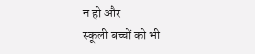न हो और
स्कूली बच्चों को भी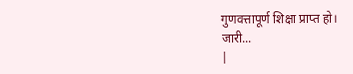गुणवत्तापूर्ण शिक्षा प्राप्त हो।
जारी...
|